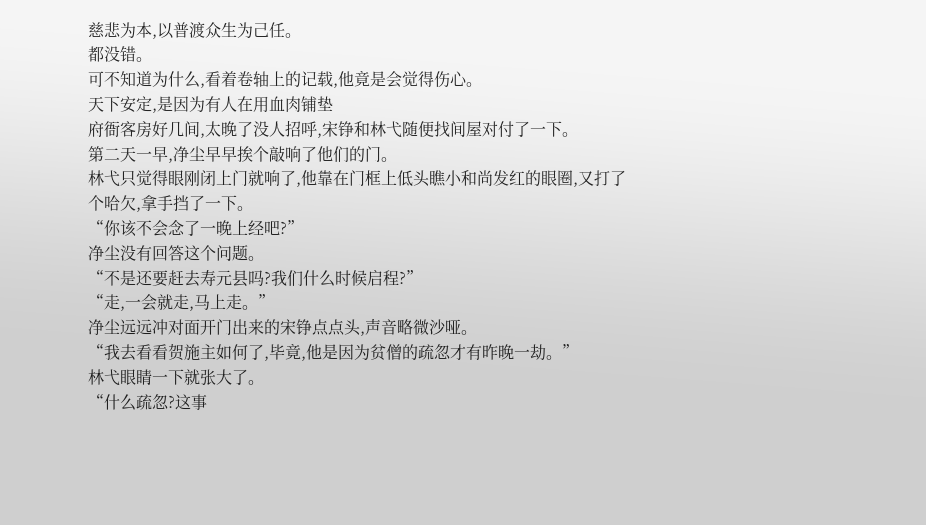慈悲为本,以普渡众生为己任。
都没错。
可不知道为什么,看着卷轴上的记载,他竟是会觉得伤心。
天下安定,是因为有人在用血肉铺垫
府衙客房好几间,太晚了没人招呼,宋铮和林弋随便找间屋对付了一下。
第二天一早,净尘早早挨个敲响了他们的门。
林弋只觉得眼刚闭上门就响了,他靠在门框上低头瞧小和尚发红的眼圈,又打了个哈欠,拿手挡了一下。
“你该不会念了一晚上经吧?”
净尘没有回答这个问题。
“不是还要赶去寿元县吗?我们什么时候启程?”
“走,一会就走,马上走。”
净尘远远冲对面开门出来的宋铮点点头,声音略微沙哑。
“我去看看贺施主如何了,毕竟,他是因为贫僧的疏忽才有昨晚一劫。”
林弋眼睛一下就张大了。
“什么疏忽?这事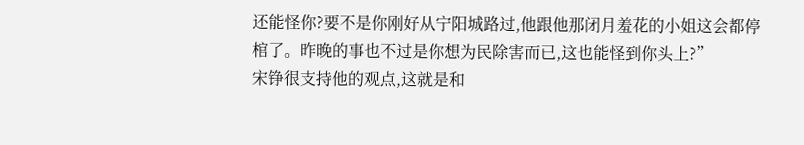还能怪你?要不是你刚好从宁阳城路过,他跟他那闭月羞花的小姐这会都停棺了。昨晚的事也不过是你想为民除害而已,这也能怪到你头上?”
宋铮很支持他的观点,这就是和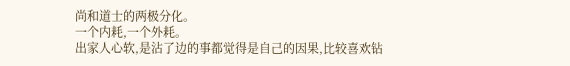尚和道士的两极分化。
一个内耗,一个外耗。
出家人心软,是沾了边的事都觉得是自己的因果,比较喜欢钻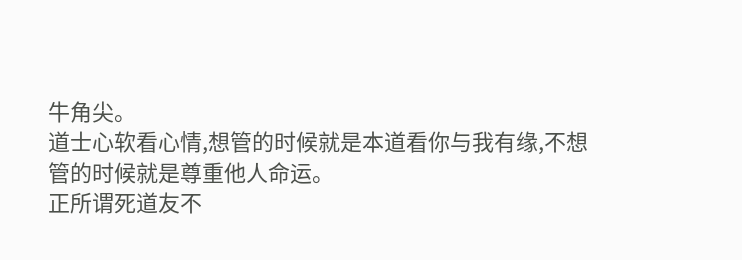牛角尖。
道士心软看心情,想管的时候就是本道看你与我有缘,不想管的时候就是尊重他人命运。
正所谓死道友不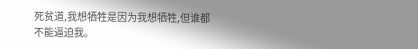死贫道,我想牺牲是因为我想牺牲,但谁都不能逼迫我。